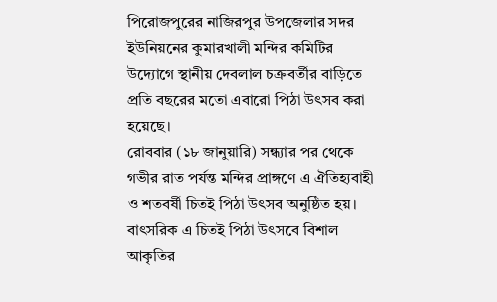পিরোজপুরের নাজিরপুর উপজেলার সদর ইউনিয়নের কুমারখালী মন্দির কমিটির উদ্যোগে স্থানীয় দেবলাল চক্রবর্তীর বাড়িতে প্রতি বছরের মতো এবারো পিঠা উৎসব করা হয়েছে।
রোববার (১৮ জানুয়ারি) সন্ধ্যার পর থেকে গভীর রাত পর্যন্ত মন্দির প্রাঙ্গণে এ ঐতিহ্যবাহী ও শতবর্ষী চিতই পিঠা উৎসব অনুষ্ঠিত হয়।
বাৎসরিক এ চিতই পিঠা উৎসবে বিশাল আকৃতির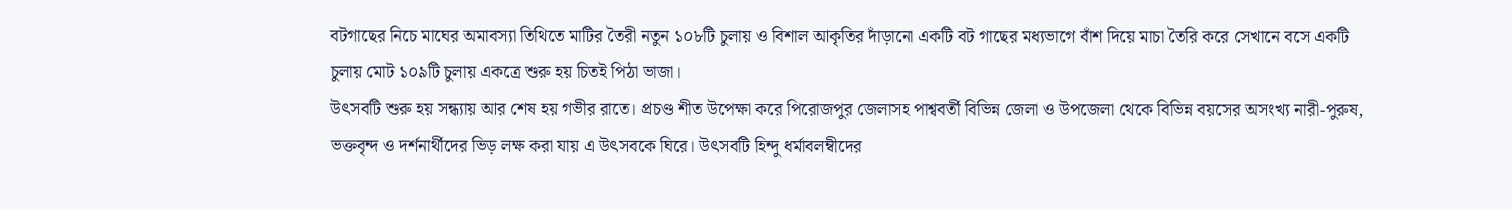বটগাছের নিচে মাঘের অমাবস্যা তিথিতে মাটির তৈরী নতুন ১০৮টি চুলায় ও বিশাল আকৃতির দাঁড়ানো একটি বট গাছের মধ্যভাগে বাঁশ দিয়ে মাচা তৈরি করে সেখানে বসে একটি চুলায় মোট ১০৯টি চুলায় একত্রে শুরু হয় চিতই পিঠা ভাজা।
উৎসবটি শুরু হয় সন্ধ্যায় আর শেষ হয় গভীর রাতে। প্রচণ্ড শীত উপেক্ষা করে পিরোজপুর জেলাসহ পাশ্ববর্তী বিভিন্ন জেলা ও উপজেলা থেকে বিভিন্ন বয়সের অসংখ্য নারী-পুরুষ, ভক্তবৃন্দ ও দর্শনার্থীদের ভিড় লক্ষ করা যায় এ উৎসবকে ঘিরে। উৎসবটি হিন্দু ধর্মাবলম্বীদের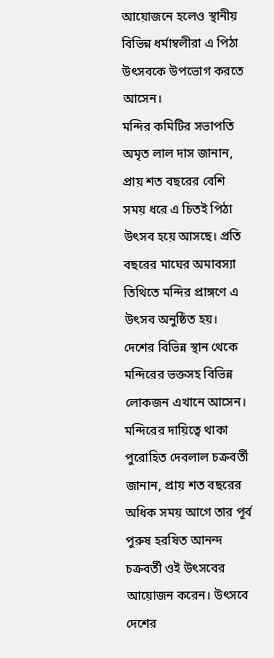আয়োজনে হলেও স্থানীয় বিভিন্ন ধর্মাম্বলীরা এ পিঠা উৎসবকে উপভোগ করতে আসেন।
মন্দির কমিটির সভাপতি অমৃত লাল দাস জানান, প্রায় শত বছরের বেশি সময় ধরে এ চিতই পিঠা উৎসব হয়ে আসছে। প্রতি বছরের মাঘের অমাবস্যা তিথিতে মন্দির প্রাঙ্গণে এ উৎসব অনুষ্ঠিত হয়। দেশের বিভিন্ন স্থান থেকে মন্দিরের ভক্তসহ বিভিন্ন লোকজন এখানে আসেন।
মন্দিরের দায়িত্বে থাকা পুরোহিত দেবলাল চক্রবর্তী জানান, প্রায় শত বছরের অধিক সময় আগে তার পূর্ব পুরুষ হরষিত আনন্দ চক্রবর্তী ওই উৎসবের আয়োজন করেন। উৎসবে দেশের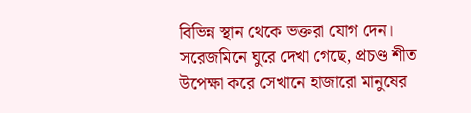বিভিন্ন স্থান থেকে ভক্তরা যোগ দেন।
সরেজমিনে ঘুরে দেখা গেছে, প্রচণ্ড শীত উপেক্ষা করে সেখানে হাজারো মানুষের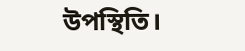উপস্থিতি।